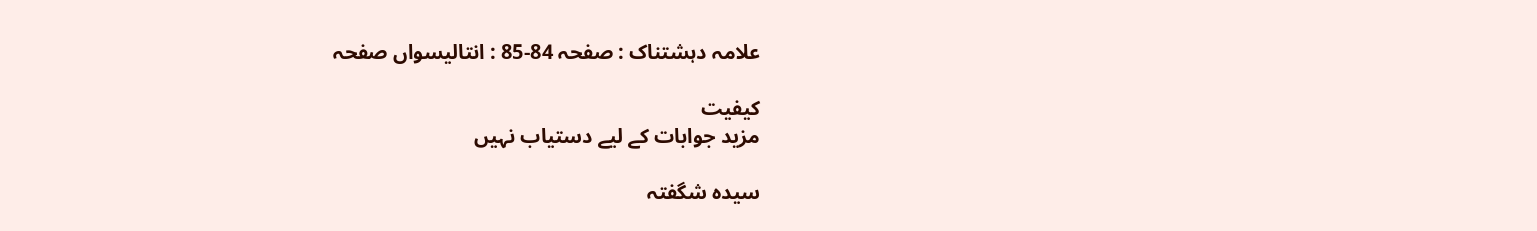علامہ دہشتناک : صفحہ 84-85 : انتالیسواں صفحہ

کیفیت
مزید جوابات کے لیے دستیاب نہیں

سیدہ شگفتہ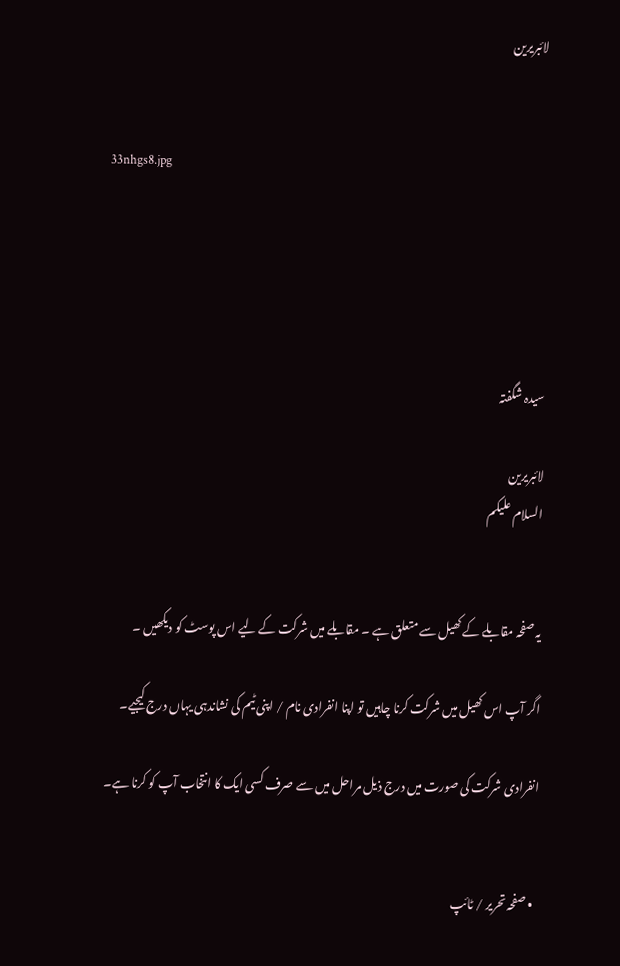لائبریرین


33nhgs8.jpg





سیدہ شگفتہ

لائبریرین
السلام علیکم


یہ صفحہ مقابلے کے کھیل سے متعلق ہے ۔ مقابلے میں شرکت کے لیے اس پوسٹ کو دیکھیں ۔

اگر آپ اس کھیل میں شرکت کرنا چاہیں تو اپنا انفرادی نام / اپنی ٹیم کی نشاندہی یہاں درج کیجیے۔

انفرادی شرکت کی صورت میں درج ذیل مراحل میں سے صرف کسی ایک کا انتخاب آپ کو کرنا ہے۔


  • صفحہ تحریر / ٹائپ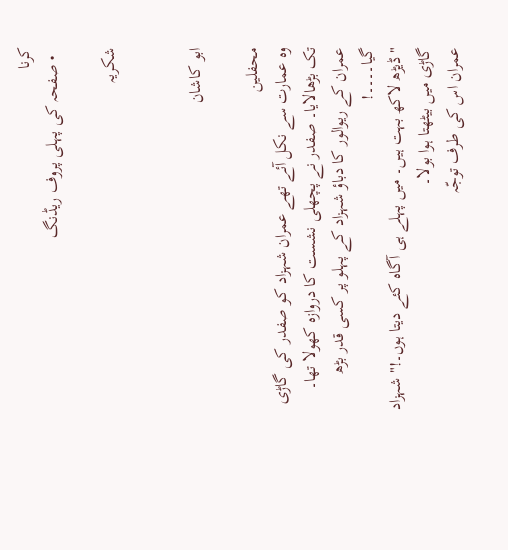کرنا
  • صفحہ کی پہلی پروف ریڈنگ

شکریہ


ابو کاشان

محفلین
وہ عمارت سے نکل آئے تھے عمران شہزاد کو صفدر کی گاڑی تک بڑھالایا۔ صفدر نے پچھلی نشست کا دروازہ کھولا تھا۔ عمران کے ریوالور کا دباؤ ‌شہزاد کے پہلو پر کسی قدر بڑھ گیا۔۔۔۔!
"ڈیڑھ لاکھ بہت ہیں۔ میں پہلے ہی آگاہ کئے دیتا ہوں۔!" شہزاد گاڑی میں بیٹھتا ہوا بولا۔
عمران اس کی طرف توجّہ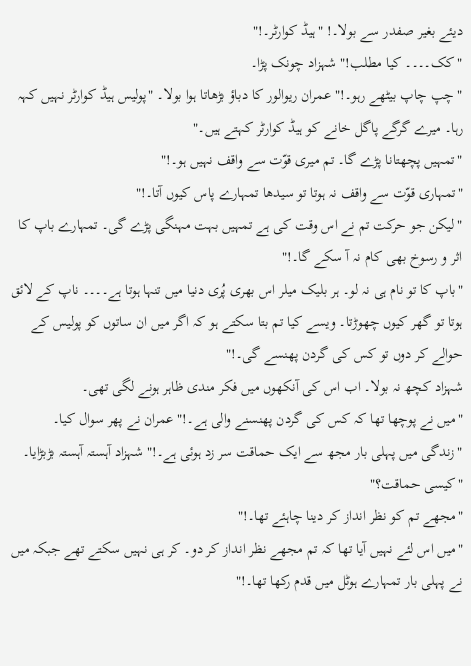دیئے بغیر صفدر سے بولا۔! "ہیڈ کوارٹر۔!"
"کک۔۔۔۔ کیا مطلب!" شہزاد چونک پڑا۔
"چپ چاپ بیٹھے رہو۔!" عمران ریوالور کا دباؤ بڑھاتا ہوا بولا۔ "پولیس ہیڈ کوارٹر نہیں کہہ رہا۔ میرے گرگے پاگل خانے کو ہیڈ کوارٹر کہتے ہیں۔"
"تمہیں پچھتانا پڑے گا۔ تم میری قوّت سے واقف نہیں ہو۔!"
"تمہاری قوّت سے واقف نہ ہوتا تو سیدھا تمہارے پاس کیوں آتا۔!"
"لیکن جو حرکت تم نے اس وقت کی ہے تمہیں بہت مہنگی پڑے گی۔ تمہارے باپ کا اثر و رسوخ بھی کام نہ آ سکے گا۔!"
"باپ کا تو نام ہی نہ لو۔ ہر بلیک میلر اس بھری پُری دنیا میں تنہا ہوتا ہے۔۔۔۔ ناپ کے لائق ہوتا تو گھر کیوں چھوڑتا۔ ویسے کیا تم بتا سکتے ہو کہ اگر میں ان ساتوں کو پولیس کے حوالے کر دوں تو کس کی گردن پھنسے گی۔!"
شہزاد کچھ نہ بولا۔ اب اس کی آنکھوں میں فکر مندی ظاہر ہونے لگی تھی۔
"میں نے پوچھا تھا کہ کس کی گردن پھنسنے والی ہے۔!" عمران نے پھر سوال کیا۔
"زندگی میں پہلی بار مجھ سے ایک حماقت سر زد ہوئی ہے۔!" شہزاد آہستہ آہستہ بڑبڑایا۔
"کیسی حماقت؟"
"مجھے تم کو نظر انداز کر دینا چاہئے تھا۔!"
"میں اس لئے نہیں آیا تھا کہ تم مجھے نظر انداز کر دو۔ کر ہی نہیں سکتے تھے جبکہ میں نے پہلی بار تمہارے ہوٹل میں قدم رکھا تھا۔!"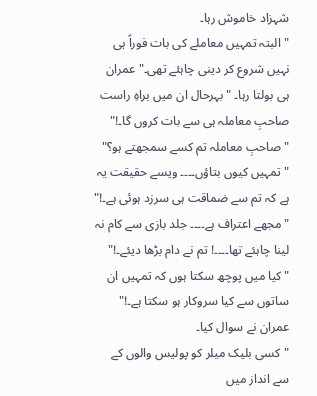شہزاد خاموش رہا۔
"البتہ تمہیں معاملے کی بات فوراً ہی نہیں شروع کر دینی چاہئے تھی۔" عمران ہی بولتا رہا۔ "بہرحال ان میں براہِ راست صاحبِ معاملہ ہی سے بات کروں گا۔!"
"صاحبِ معاملہ تم کسے سمجھتے ہو؟"
"تمہیں کیوں بتاؤں۔۔۔۔ ویسے حقیقت یہ ہے کہ تم سے ضماقت ہی سرزد ہوئی ہے۔!"
"مجھے اعتراف ہے۔۔۔۔ جلد بازی سے کام نہ لینا چاہئے تھا۔۔۔۔! تم نے دام بڑھا دیئے۔!"
"کیا میں پوچھ سکتا ہوں کہ تمہیں ان ساتوں سے کیا سروکار ہو سکتا ہے۔!" عمران نے سوال کیا۔
"کسی بلیک میلر کو پولیس والوں کے سے انداز میں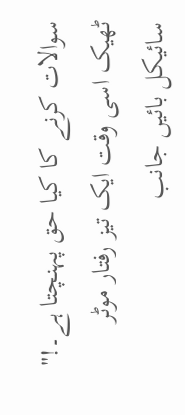سوالات کرنے کا کیا حق پہنچتا ہے۔!"
ٹھیک اسی وقت ایک تیز رفتار موٹر سائیکل بائیں جانب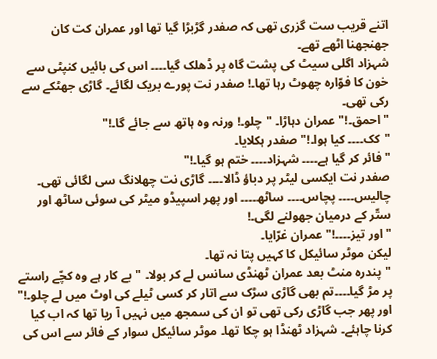اتنے قریب ست گزری تھی کہ صفدر گڑبڑا گیا تھا اور عمران کت کان جھنجھنا اٹھے تھے۔
شہزاد اگلی سیٹ کی پشت گاہ پر ڈھلک گیا۔۔۔۔ اس کی بائیں کنپٹی سے خون کا فوّارہ چھوٹ رہا تھا۔! صفدر نت پورے بریک لگائے۔ گاڑی جھٹکے سے رکی تھی۔
"احمق۔!" عمران دہاڑا۔ "چلو۔! ورنہ وہ ہاتھ سے جائے گا۔!"
"کک۔۔۔۔ کیا ہوا۔!" صفدر ہکلایا۔
"فائر کر گیا ہے۔۔۔۔ شہزاد۔۔۔۔ ختم ہو گیا۔!"
صفدر نت ایکسی لیٹر پر دباؤ ڈالا۔۔۔۔ گاڑی نت چھلانگ سی لگائی تھی۔
چالیس۔۔۔۔ پچاس۔۔۔۔ ساٹھ۔۔۔۔ اور پھر اسپیڈو میٹر کی سوئی ساٹھ اور ستّر کے درمیان جھولنے لگی۔!
"اور تیز۔۔۔۔!" عمران غرّایا۔
لیکن موٹر سائیکل کا کہیں پتا نہ تھا۔
"پندرہ منٹ بعد عمران ٹھنڈی سانس لے کر بولا۔ "بے کار ہے وہ کچّے راستے پر مڑ گیا۔۔۔۔تم بھی گاڑی سڑک سے اتار کر کسی ٹیلے کی اوٹ میں لے چلو۔!"
اور پھر جب گاڑی رکی تھی تو ان کی سمجھ میں نہیں آ ریا تھا کہ اب کیا کرنا چاہئے۔ شہزاد ٹھنڈا ہو چکا تھا۔ موٹر سائیکل سوار کے فائر سے اس کی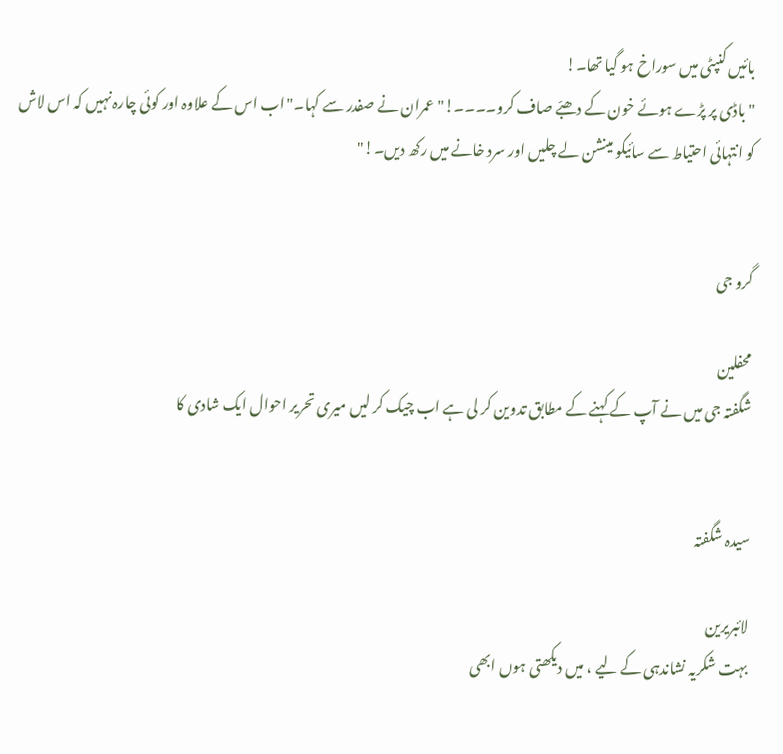بائیں کنپٹی میں سوراخ ہو گیا تھا۔!
"باڈی پر پڑے ہوئے خون کے دھبّے صاف کرو۔۔۔۔!" عمران نے صفدر سے کہا۔"اب اس کے علاوہ اور کوئی چارہ نہیں کہ اس لاش کو انتہائی احتیاط سے سائیکو مینشن لے چلیں اور سرد خانے میں رکھ دیں۔!"


گرو جی

محفلین
شگفتہ جی میں‌ نے آپ کے کہنے کے مطابق تدوین کر لی ہے اب چیک کر لیں میری تحریر احوال ایک شادی کا


سیدہ شگفتہ

لائبریرین
بہت شکریہ نشاندہی کے لیے ، میں دیکھتی ہوں ابھی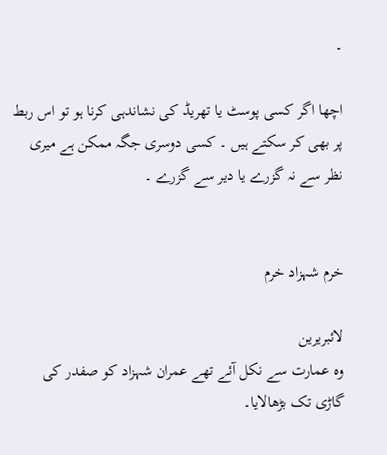۔

اچھا اگر کسی پوسٹ یا تھریڈ کی نشاندہی کرنا ہو تو اس ربط پر بھی کر سکتے ہیں ۔ کسی دوسری جگہ ممکن ہے میری نظر سے نہ گزرے یا دیر سے گزرے ۔


خرم شہزاد خرم

لائبریرین
وہ عمارت سے نکل آئے تھے عمران شہزاد کو صفدر کی گاڑی تک بڑھالایا۔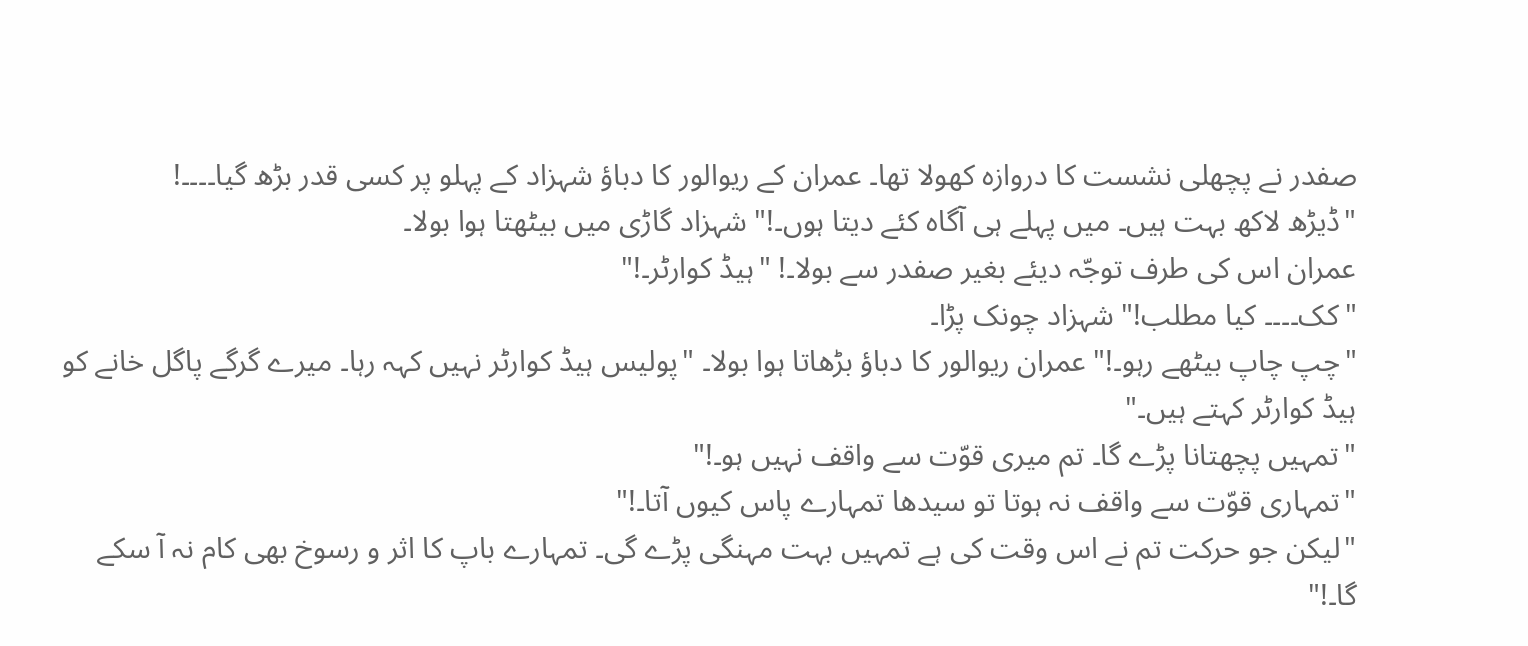صفدر نے پچھلی نشست کا دروازہ کھولا تھا۔ عمران کے ریوالور کا دباؤ ‌شہزاد کے پہلو پر کسی قدر بڑھ گیا۔۔۔۔!
"ڈیڑھ لاکھ بہت ہیں۔ میں پہلے ہی آگاہ کئے دیتا ہوں۔!" شہزاد گاڑی میں بیٹھتا ہوا بولا۔
عمران اس کی طرف توجّہ دیئے بغیر صفدر سے بولا۔! "ہیڈ کوارٹر۔!"
"کک۔۔۔۔ کیا مطلب!" شہزاد چونک پڑا۔
"چپ چاپ بیٹھے رہو۔!" عمران ریوالور کا دباؤ بڑھاتا ہوا بولا۔ "پولیس ہیڈ کوارٹر نہیں کہہ رہا۔ میرے گرگے پاگل خانے کو ہیڈ کوارٹر کہتے ہیں۔"
"تمہیں پچھتانا پڑے گا۔ تم میری قوّت سے واقف نہیں ہو۔!"
"تمہاری قوّت سے واقف نہ ہوتا تو سیدھا تمہارے پاس کیوں آتا۔!"
"لیکن جو حرکت تم نے اس وقت کی ہے تمہیں بہت مہنگی پڑے گی۔ تمہارے باپ کا اثر و رسوخ بھی کام نہ آ سکے گا۔!"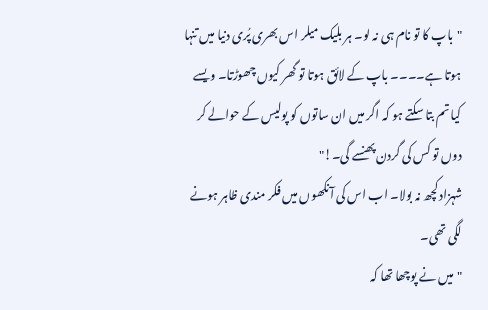"باپ کا تو نام ہی نہ لو۔ ہر بلیک میلر اس بھری پُری دنیا میں تنہا ہوتا ہے۔۔۔۔ باپ کے لائق ہوتا تو گھر کیوں چھوڑتا۔ ویسے کیا تم بتا سکتے ہو کہ اگر میں ان ساتوں کو پولیس کے حوالے کر دوں تو کس کی گردن پھنسے گی۔!"
شہزاد کچھ نہ بولا۔ اب اس کی آنکھوں میں فکر مندی ظاہر ہونے لگی تھی۔
"میں نے پوچھا تھا کہ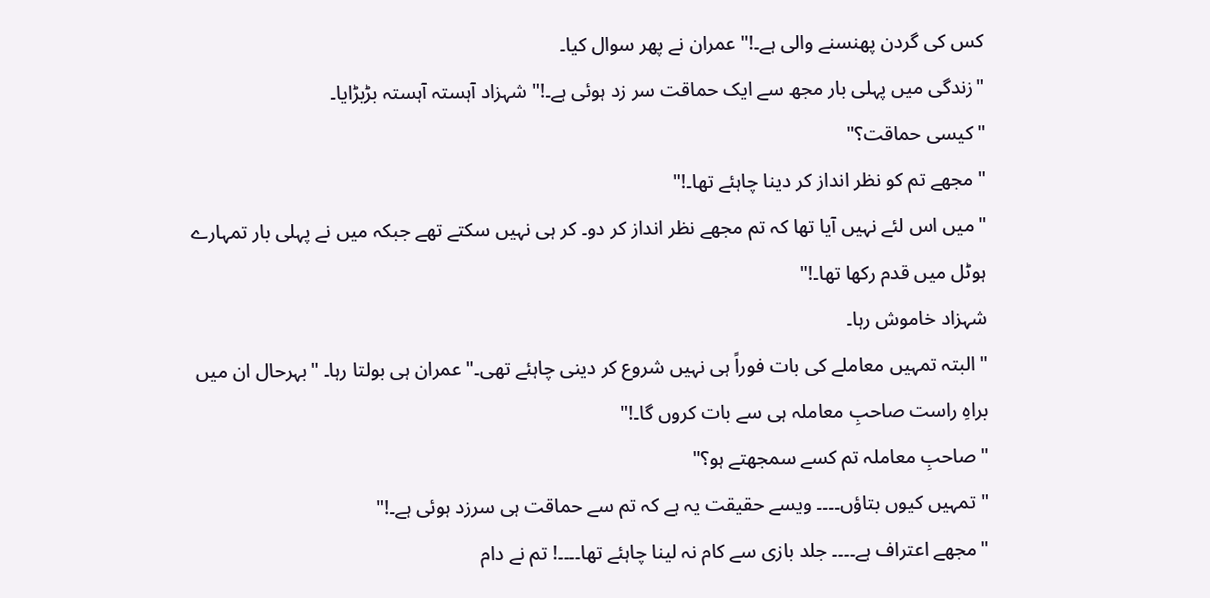کس کی گردن پھنسنے والی ہے۔!" عمران نے پھر سوال کیا۔
"زندگی میں پہلی بار مجھ سے ایک حماقت سر زد ہوئی ہے۔!" شہزاد آہستہ آہستہ بڑبڑایا۔
"کیسی حماقت؟"
"مجھے تم کو نظر انداز کر دینا چاہئے تھا۔!"
"میں اس لئے نہیں آیا تھا کہ تم مجھے نظر انداز کر دو۔ کر ہی نہیں سکتے تھے جبکہ میں نے پہلی بار تمہارے ہوٹل میں قدم رکھا تھا۔!"
شہزاد خاموش رہا۔
"البتہ تمہیں معاملے کی بات فوراً ہی نہیں شروع کر دینی چاہئے تھی۔" عمران ہی بولتا رہا۔ "بہرحال ان میں براہِ راست صاحبِ معاملہ ہی سے بات کروں گا۔!"
"صاحبِ معاملہ تم کسے سمجھتے ہو؟"
"تمہیں کیوں بتاؤں۔۔۔۔ ویسے حقیقت یہ ہے کہ تم سے حماقت ہی سرزد ہوئی ہے۔!"
"مجھے اعتراف ہے۔۔۔۔ جلد بازی سے کام نہ لینا چاہئے تھا۔۔۔۔! تم نے دام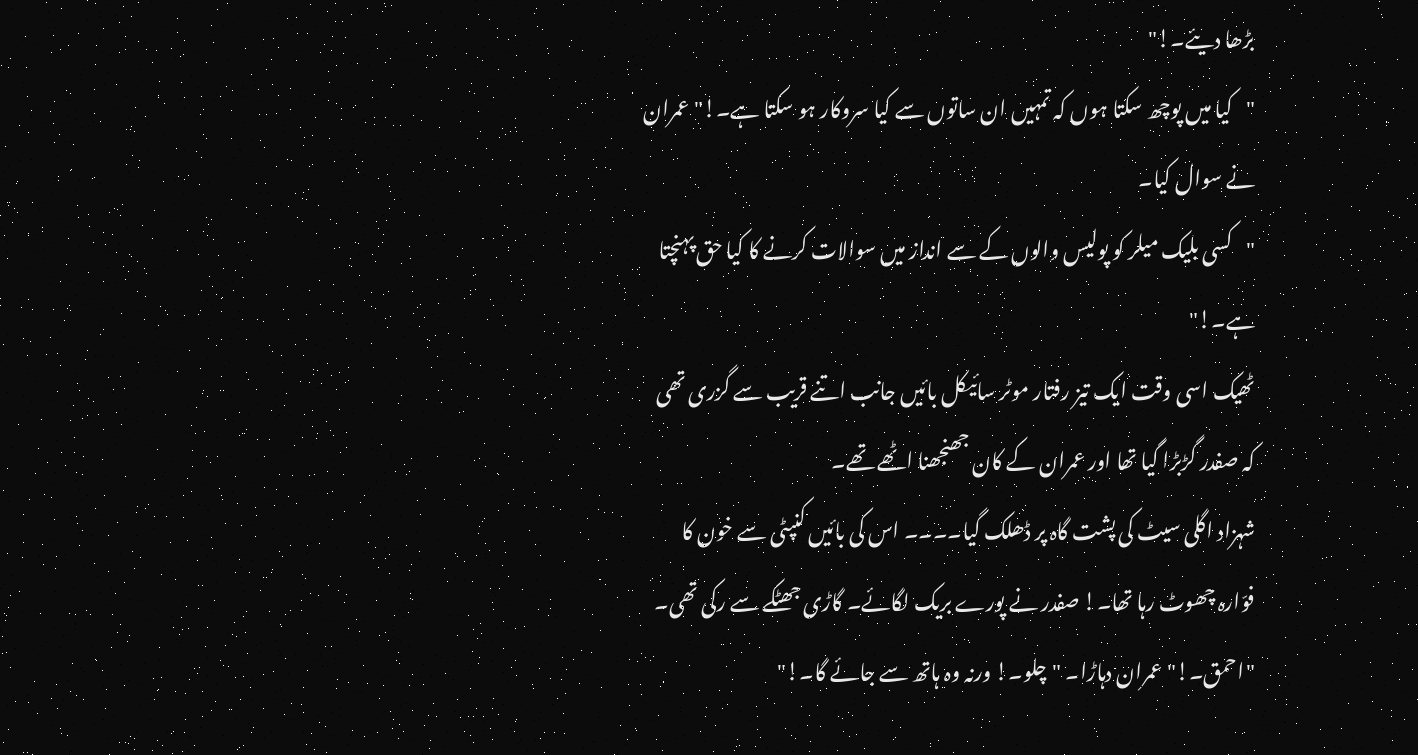بڑھا دیئے۔!"
"کیا میں پوچھ سکتا ہوں کہ تمہیں ان ساتوں سے کیا سروکار ہو سکتا ہے۔!" عمران نے سوال کیا۔
"کسی بلیک میلر کو پولیس والوں کے سے انداز میں سوالات کرنے کا کیا حق پہنچتا ہے۔!"
ٹھیک اسی وقت ایک تیز رفتار موٹر سائیکل بائیں جانب اتنے قریب سے گزری تھی کہ صفدر گڑبڑا گیا تھا اور عمران کے کان جھنجھنا اٹھے تھے۔
شہزاد اگلی سیٹ کی پشت گاہ پر ڈھلک گیا۔۔۔۔ اس کی بائیں کنپٹی سے خون کا فوّارہ چھوٹ رہا تھا۔! صفدر نے پورے بریک لگائے۔ گاڑی جھٹکے سے رکی تھی۔
"احمق۔!" عمران دہاڑا۔ "چلو۔! ورنہ وہ ہاتھ سے جائے گا۔!"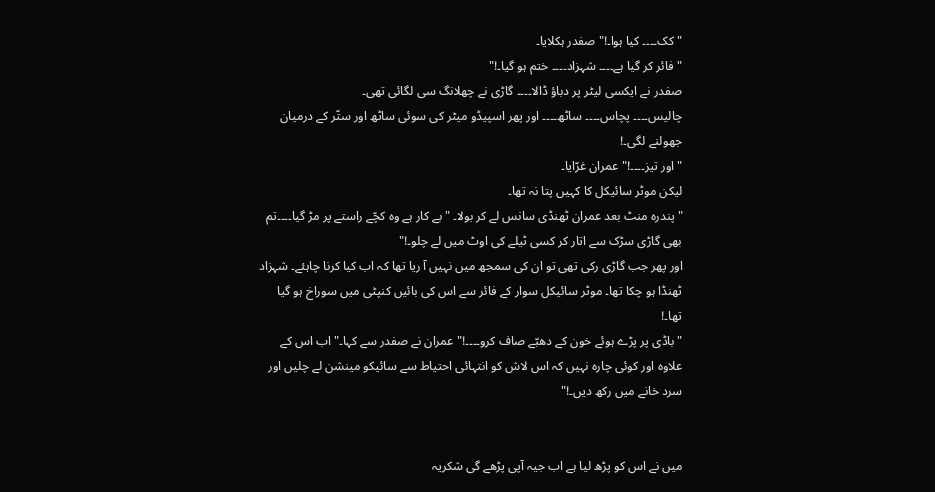"کک۔۔۔۔ کیا ہوا۔!" صفدر ہکلایا۔
"فائر کر گیا ہے۔۔۔۔ شہزاد۔۔۔۔ ختم ہو گیا۔!"
صفدر نے ایکسی لیٹر پر دباؤ ڈالا۔۔۔۔ گاڑی نے چھلانگ سی لگائی تھی۔
چالیس۔۔۔۔ پچاس۔۔۔۔ ساٹھ۔۔۔۔ اور پھر اسپیڈو میٹر کی سوئی ساٹھ اور ستّر کے درمیان جھولنے لگی۔!
"اور تیز۔۔۔۔!" عمران غرّایا۔
لیکن موٹر سائیکل کا کہیں پتا نہ تھا۔
"پندرہ منٹ بعد عمران ٹھنڈی سانس لے کر بولا۔ "بے کار ہے وہ کچّے راستے پر مڑ گیا۔۔۔۔تم بھی گاڑی سڑک سے اتار کر کسی ٹیلے کی اوٹ میں لے چلو۔!"
اور پھر جب گاڑی رکی تھی تو ان کی سمجھ میں نہیں آ ریا تھا کہ اب کیا کرنا چاہئے۔ شہزاد ٹھنڈا ہو چکا تھا۔ موٹر سائیکل سوار کے فائر سے اس کی بائیں کنپٹی میں سوراخ ہو گیا تھا۔!
"باڈی پر پڑے ہوئے خون کے دھبّے صاف کرو۔۔۔۔!" عمران نے صفدر سے کہا۔"اب اس کے علاوہ اور کوئی چارہ نہیں کہ اس لاش کو انتہائی احتیاط سے سائیکو مینشن لے چلیں اور سرد خانے میں رکھ دیں۔!"


میں نے اس کو پڑھ لیا ہے اب جیہ آپی پڑھے گی شکریہ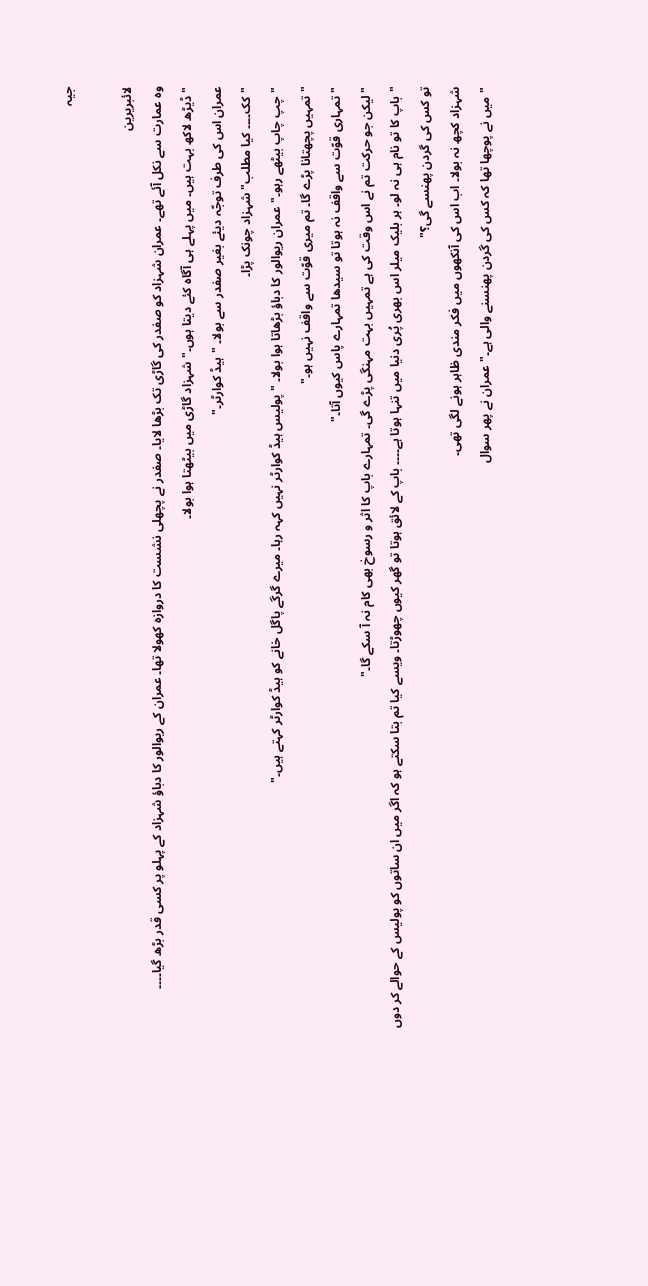جیہ

لائبریرین
وہ عمارت سے نکل آئے تھے۔ عمران شہزاد کو صفدر کی گاڑی تک بڑھا لایا۔ صفدر نے پچھلی نشست کا دروازہ کھولا تھا۔ عمران کے ریوالور کا دباؤ ‌شہزاد کے پہلو پر کسی قدر بڑھ گیا۔۔۔۔
"ڈیڑھ لاکھ بہت ہیں۔ میں پہلے ہی آگاہ کئے دیتا ہوں۔" شہزاد گاڑی میں بیٹھتا ہوا بولا۔
عمران اس کی طرف توجّہ دیئے بغیر صفدر سے بولا۔ "ہیڈ کوارٹر۔"
"کک۔۔۔۔ کیا مطلب" شہزاد چونک پڑا۔
"چپ چاپ بیٹھے رہو۔" عمران ریوالور کا دباؤ بڑھاتا ہوا بولا۔ "پولیس ہیڈ کوارٹر نہیں کہہ رہا۔ میرے گرگے پاگل خانے کو ہیڈ کوارٹر کہتے ہیں۔"
"تمہیں پچھتانا پڑے گا۔ تم میری قوّت سے واقف نہیں ہو۔"
"تمہاری قوّت سے واقف نہ ہوتا تو سیدھا تمہارے پاس کیوں آتا۔"
"لیکن جو حرکت تم نے اس وقت کی ہے تمہیں بہت مہنگی پڑے گی۔ تمہارے باپ کا اثر و رسوخ بھی کام نہ آ سکے گا۔"
"باپ کا تو نام ہی نہ لو۔ ہر بلیک میلر اس بھری پُری دنیا میں تنہا ہوتا ہے۔۔۔۔ باپ کے لائق ہوتا تو گھر کیوں چھوڑتا۔ ویسے کیا تم بتا سکتے ہو کہ اگر میں ان ساتوں کو پولیس کے حوالے کر دوں تو کس کی گردن پھنسے گی؟"
شہزاد کچھ نہ بولا۔ اب اس کی آنکھوں میں فکر مندی ظاہر ہونے لگی تھی۔
"میں نے پوچھا تھا کہ کس کی گردن پھنسنے والی ہے۔" عمران نے پھر سوال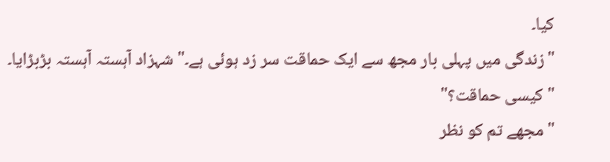کیا۔
"زندگی میں پہلی بار مجھ سے ایک حماقت سر زد ہوئی ہے۔" شہزاد آہستہ آہستہ بڑبڑایا۔
"کیسی حماقت؟"
"مجھے تم کو نظر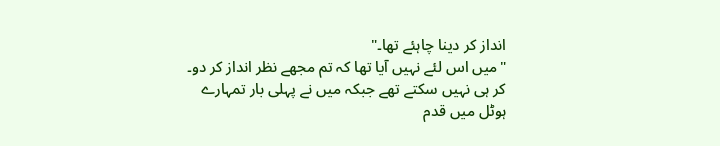انداز کر دینا چاہئے تھا۔"
"میں اس لئے نہیں آیا تھا کہ تم مجھے نظر انداز کر دو۔ کر ہی نہیں سکتے تھے جبکہ میں نے پہلی بار تمہارے ہوٹل میں قدم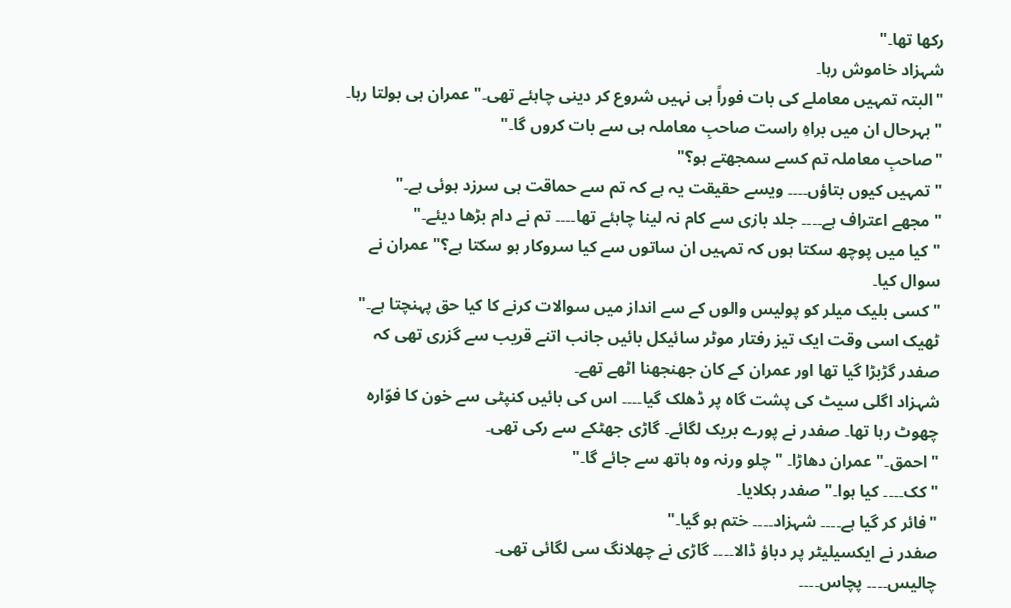رکھا تھا۔"
شہزاد خاموش رہا۔
"البتہ تمہیں معاملے کی بات فوراً ہی نہیں شروع کر دینی چاہئے تھی۔" عمران ہی بولتا رہا۔ "بہرحال ان میں براہِ راست صاحبِ معاملہ ہی سے بات کروں گا۔"
"صاحبِ معاملہ تم کسے سمجھتے ہو؟"
"تمہیں کیوں بتاؤں۔۔۔۔ ویسے حقیقت یہ ہے کہ تم سے حماقت ہی سرزد ہوئی ہے۔"
"مجھے اعتراف ہے۔۔۔۔ جلد بازی سے کام نہ لینا چاہئے تھا۔۔۔۔ تم نے دام بڑھا دیئے۔"
"کیا میں پوچھ سکتا ہوں کہ تمہیں ان ساتوں سے کیا سروکار ہو سکتا ہے؟" عمران نے سوال کیا۔
"کسی بلیک میلر کو پولیس والوں کے سے انداز میں سوالات کرنے کا کیا حق پہنچتا ہے۔"
ٹھیک اسی وقت ایک تیز رفتار موٹر سائیکل بائیں جانب اتنے قریب سے گزری تھی کہ صفدر گڑبڑا گیا تھا اور عمران کے کان جھنجھنا اٹھے تھے۔
شہزاد اگلی سیٹ کی پشت گاہ پر ڈھلک گیا۔۔۔۔ اس کی بائیں کنپٹی سے خون کا فوّارہ چھوٹ رہا تھا۔ صفدر نے پورے بریک لگائے۔ گاڑی جھٹکے سے رکی تھی۔
"احمق۔" عمران دھاڑا۔ "چلو ورنہ وہ ہاتھ سے جائے گا۔"
"کک۔۔۔۔ کیا ہوا۔" صفدر ہکلایا۔
"فائر کر گیا ہے۔۔۔۔ شہزاد۔۔۔۔ ختم ہو گیا۔"
صفدر نے ایکسیلیٹر پر دباؤ ڈالا۔۔۔۔ گاڑی نے چھلانگ سی لگائی تھی۔
چالیس۔۔۔۔ پچاس۔۔۔۔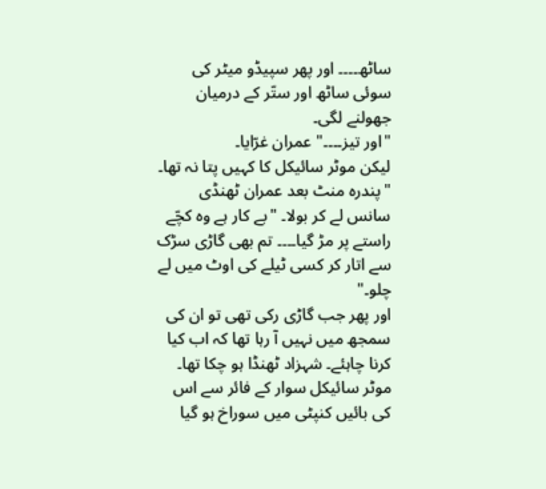ساٹھ۔۔۔۔ اور پھر سپیڈو میٹر کی سوئی ساٹھ اور ستّر کے درمیان جھولنے لگی۔
"اور تیز۔۔۔۔" عمران غرّایا۔
لیکن موٹر سائیکل کا کہیں پتا نہ تھا۔
"پندرہ منٹ بعد عمران ٹھنڈی سانس لے کر بولا۔ "بے کار ہے وہ کچّے راستے پر مڑ گیا۔۔۔۔ تم بھی گاڑی سڑک سے اتار کر کسی ٹیلے کی اوٹ میں لے چلو۔"
اور پھر جب گاڑی رکی تھی تو ان کی سمجھ میں نہیں آ رہا تھا کہ اب کیا کرنا چاہئے۔ شہزاد ٹھنڈا ہو چکا تھا۔ موٹر سائیکل سوار کے فائر سے اس کی بائیں کنپٹی میں سوراخ ہو گیا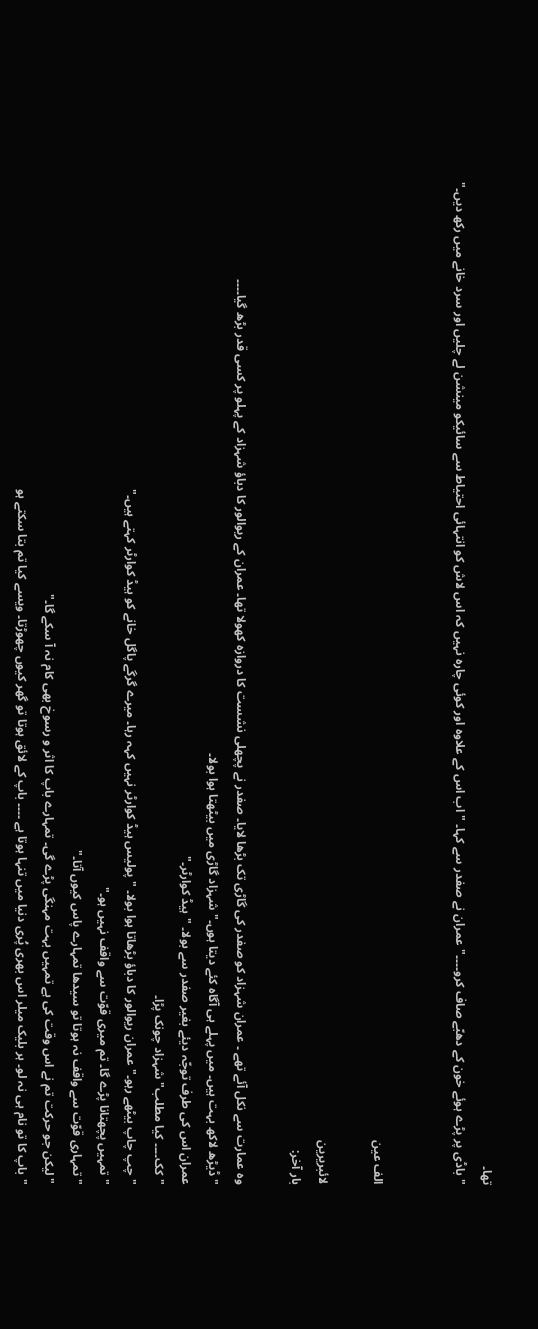تھا۔
"باڈی پر پڑے ہوئے خون کے دھبّے صاف کرو۔۔۔۔" عمران نے صفدر سے کہا۔ "اب اس کے علاوہ اور کوئی چارہ نہیں کہ اس لاش کو انتہائی احتیاط سے سائیکو مینشن لے چلیں اور سرد خانے میں رکھ دیں۔"


الف عین

لائبریرین
بار آخر:

وہ عمارت سے نکل آئے تھے ۔ عمران شہزاد کو صفدر کی گاڑی تک بڑھا لایا۔ صفدر نے پچھلی نشست کا دروازہ کھولا تھا۔ عمران کے ریوالور کا دباؤ ‌شہزاد کے پہلو پر کسی قدر بڑھ گیا۔۔۔۔
"ڈیڑھ لاکھ بہت ہیں۔ میں پہلے ہی آگاہ کئے دیتا ہوں۔" شہزاد گاڑی میں بیٹھتا ہوا بولا۔
عمران اس کی طرف توجّہ دیئے بغیر صفدر سے بولا۔ "ہیڈ کوارٹر۔"
"کک۔۔۔۔ کیا مطلب" شہزاد چونک پڑا۔
"چپ چاپ بیٹھے رہو۔" عمران ریوالور کا دباؤ بڑھاتا ہوا بولا۔ "پولیس ہیڈ کوارٹر نہیں کہہ رہا۔ میرے گرگے پاگل خانے کو ہیڈ کوارٹر کہتے ہیں۔"
"تمہیں پچھتانا پڑے گا۔ تم میری قوّت سے واقف نہیں ہو۔"
"تمہاری قوّت سے واقف نہ ہوتا تو سیدھا تمہارے پاس کیوں آتا۔"
"لیکن جو حرکت تم نے اس وقت کی ہے تمہیں بہت مہنگی پڑے گی۔ تمہارے باپ کا اثر و رسوخ بھی کام نہ آ سکے گا۔"
"باپ کا تو نام ہی نہ لو۔ ہر بلیک میلر اس بھری پُری دنیا میں تنہا ہوتا ہے ۔۔۔۔ باپ کے لائق ہوتا تو گھر کیوں چھوڑتا۔ ویسے کیا تم بتا سکتے ہو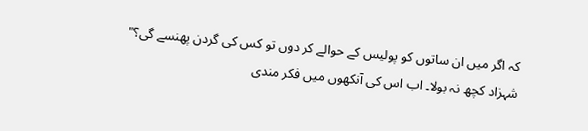کہ اگر میں ان ساتوں کو پولیس کے حوالے کر دوں تو کس کی گردن پھنسے گی؟"
شہزاد کچھ نہ بولا۔ اب اس کی آنکھوں میں فکر مندی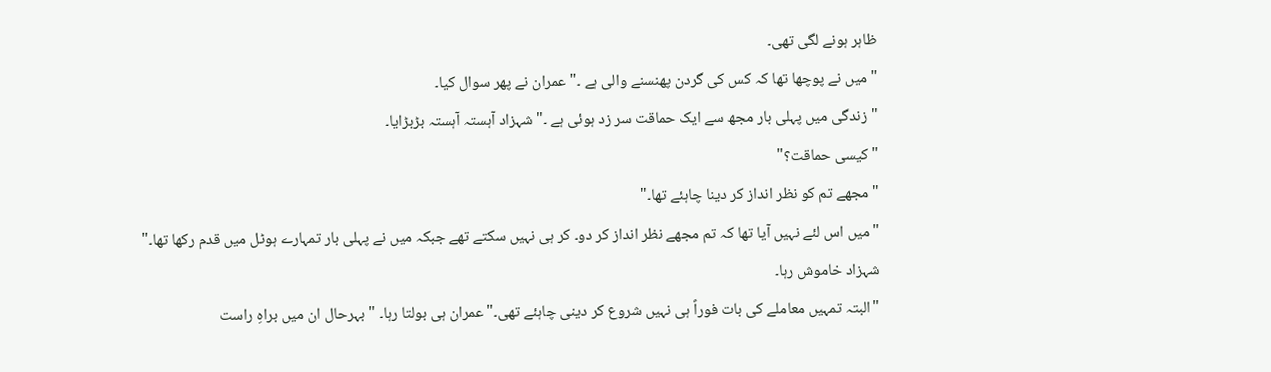ظاہر ہونے لگی تھی۔
"میں نے پوچھا تھا کہ کس کی گردن پھنسنے والی ہے ۔" عمران نے پھر سوال کیا۔
"زندگی میں پہلی بار مجھ سے ایک حماقت سر زد ہوئی ہے ۔" شہزاد آہستہ آہستہ بڑبڑایا۔
"کیسی حماقت؟"
"مجھے تم کو نظر انداز کر دینا چاہئے تھا۔"
"میں اس لئے نہیں آیا تھا کہ تم مجھے نظر انداز کر دو۔ کر ہی نہیں سکتے تھے جبکہ میں نے پہلی بار تمہارے ہوٹل میں قدم رکھا تھا۔"
شہزاد خاموش رہا۔
"البتہ تمہیں معاملے کی بات فوراً ہی نہیں شروع کر دینی چاہئے تھی۔" عمران ہی بولتا رہا۔ "بہرحال ان میں براہِ راست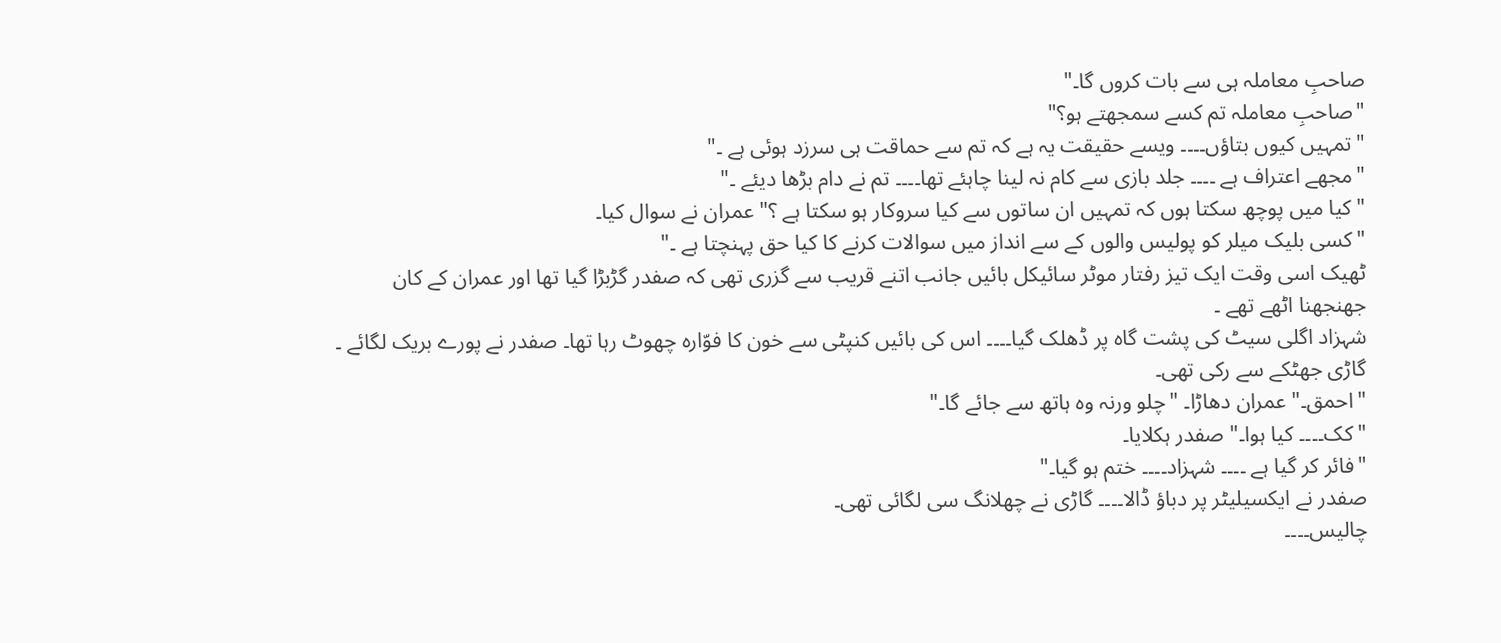صاحبِ معاملہ ہی سے بات کروں گا۔"
"صاحبِ معاملہ تم کسے سمجھتے ہو؟"
"تمہیں کیوں بتاؤں۔۔۔۔ ویسے حقیقت یہ ہے کہ تم سے حماقت ہی سرزد ہوئی ہے ۔"
"مجھے اعتراف ہے ۔۔۔۔ جلد بازی سے کام نہ لینا چاہئے تھا۔۔۔۔ تم نے دام بڑھا دیئے ۔"
"کیا میں پوچھ سکتا ہوں کہ تمہیں ان ساتوں سے کیا سروکار ہو سکتا ہے ؟" عمران نے سوال کیا۔
"کسی بلیک میلر کو پولیس والوں کے سے انداز میں سوالات کرنے کا کیا حق پہنچتا ہے ۔"
ٹھیک اسی وقت ایک تیز رفتار موٹر سائیکل بائیں جانب اتنے قریب سے گزری تھی کہ صفدر گڑبڑا گیا تھا اور عمران کے کان جھنجھنا اٹھے تھے ۔
شہزاد اگلی سیٹ کی پشت گاہ پر ڈھلک گیا۔۔۔۔ اس کی بائیں کنپٹی سے خون کا فوّارہ چھوٹ رہا تھا۔ صفدر نے پورے بریک لگائے ۔ گاڑی جھٹکے سے رکی تھی۔
"احمق۔" عمران دھاڑا۔ "چلو ورنہ وہ ہاتھ سے جائے گا۔"
"کک۔۔۔۔ کیا ہوا۔" صفدر ہکلایا۔
"فائر کر گیا ہے ۔۔۔۔ شہزاد۔۔۔۔ ختم ہو گیا۔"
صفدر نے ایکسیلیٹر پر دباؤ ڈالا۔۔۔۔ گاڑی نے چھلانگ سی لگائی تھی۔
چالیس۔۔۔۔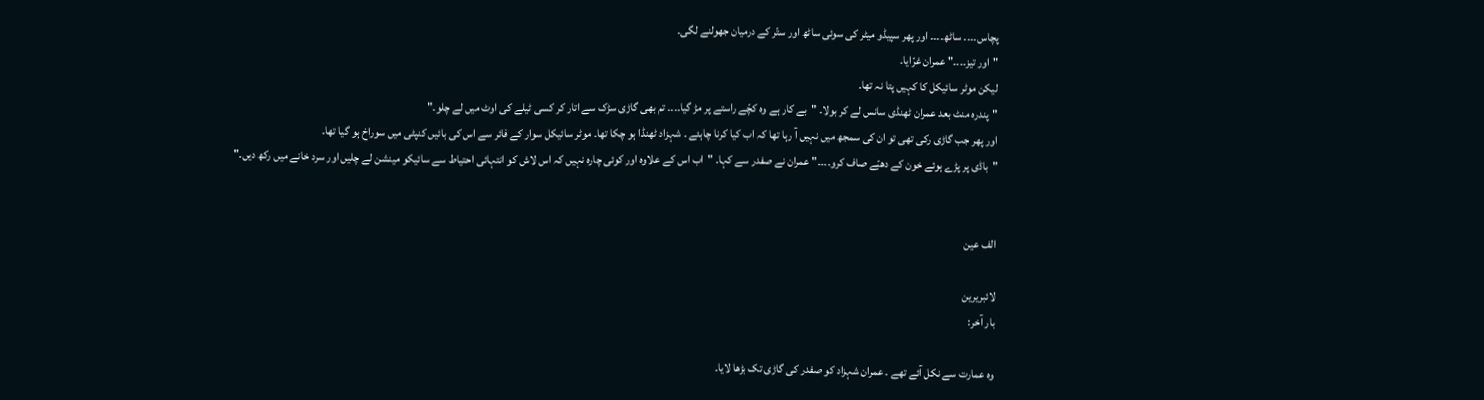پچاس۔۔۔۔ ساٹھ۔۔۔۔ اور پھر سپیڈو میٹر کی سوئی ساٹھ اور ستّر کے درمیان جھولنے لگی۔
"اور تیز۔۔۔۔" عمران غرّایا۔
لیکن موٹر سائیکل کا کہیں پتا نہ تھا۔
"پندرہ منٹ بعد عمران ٹھنڈی سانس لے کر بولا۔ "بے کار ہے وہ کچّے راستے پر مڑ گیا۔۔۔۔ تم بھی گاڑی سڑک سے اتار کر کسی ٹیلے کی اوٹ میں لے چلو۔"
اور پھر جب گاڑی رکی تھی تو ان کی سمجھ میں نہیں آ رہا تھا کہ اب کیا کرنا چاہئے ۔ شہزاد ٹھنڈا ہو چکا تھا۔ موٹر سائیکل سوار کے فائر سے اس کی بائیں کنپٹی میں سوراخ ہو گیا تھا۔
"باڈی پر پڑے ہوئے خون کے دھبّے صاف کرو۔۔۔۔" عمران نے صفدر سے کہا۔ "اب اس کے علاوہ اور کوئی چارہ نہیں کہ اس لاش کو انتہائی احتیاط سے سائیکو مینشن لے چلیں اور سرد خانے میں رکھ دیں۔"


الف عین

لائبریرین
بار آخر:

وہ عمارت سے نکل آئے تھے ۔ عمران شہزاد کو صفدر کی گاڑی تک بڑھا لایا۔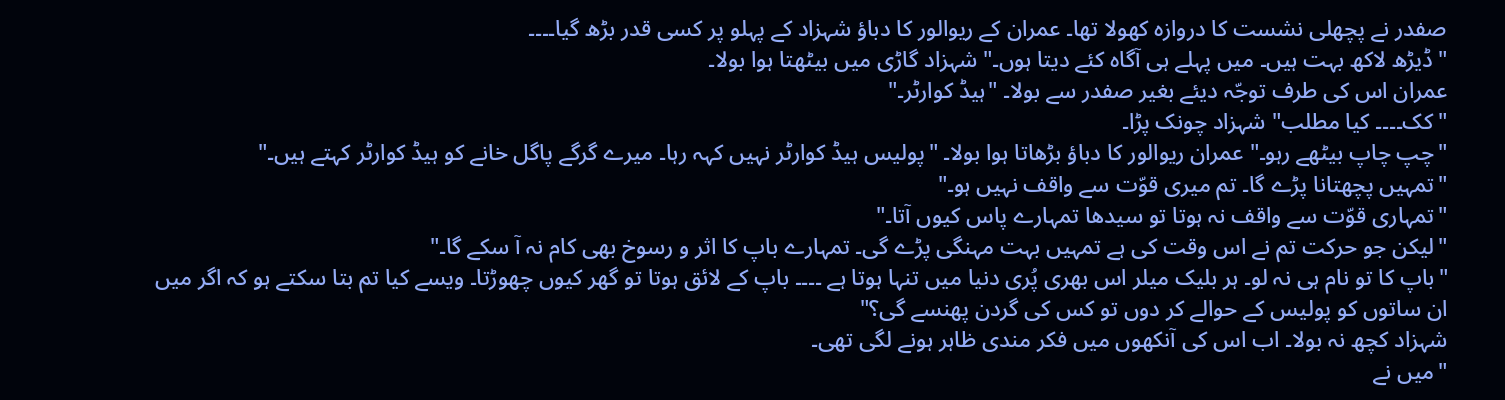صفدر نے پچھلی نشست کا دروازہ کھولا تھا۔ عمران کے ریوالور کا دباؤ ‌شہزاد کے پہلو پر کسی قدر بڑھ گیا۔۔۔۔
"ڈیڑھ لاکھ بہت ہیں۔ میں پہلے ہی آگاہ کئے دیتا ہوں۔" شہزاد گاڑی میں بیٹھتا ہوا بولا۔
عمران اس کی طرف توجّہ دیئے بغیر صفدر سے بولا۔ "ہیڈ کوارٹر۔"
"کک۔۔۔۔ کیا مطلب" شہزاد چونک پڑا۔
"چپ چاپ بیٹھے رہو۔" عمران ریوالور کا دباؤ بڑھاتا ہوا بولا۔ "پولیس ہیڈ کوارٹر نہیں کہہ رہا۔ میرے گرگے پاگل خانے کو ہیڈ کوارٹر کہتے ہیں۔"
"تمہیں پچھتانا پڑے گا۔ تم میری قوّت سے واقف نہیں ہو۔"
"تمہاری قوّت سے واقف نہ ہوتا تو سیدھا تمہارے پاس کیوں آتا۔"
"لیکن جو حرکت تم نے اس وقت کی ہے تمہیں بہت مہنگی پڑے گی۔ تمہارے باپ کا اثر و رسوخ بھی کام نہ آ سکے گا۔"
"باپ کا تو نام ہی نہ لو۔ ہر بلیک میلر اس بھری پُری دنیا میں تنہا ہوتا ہے ۔۔۔۔ باپ کے لائق ہوتا تو گھر کیوں چھوڑتا۔ ویسے کیا تم بتا سکتے ہو کہ اگر میں ان ساتوں کو پولیس کے حوالے کر دوں تو کس کی گردن پھنسے گی؟"
شہزاد کچھ نہ بولا۔ اب اس کی آنکھوں میں فکر مندی ظاہر ہونے لگی تھی۔
"میں نے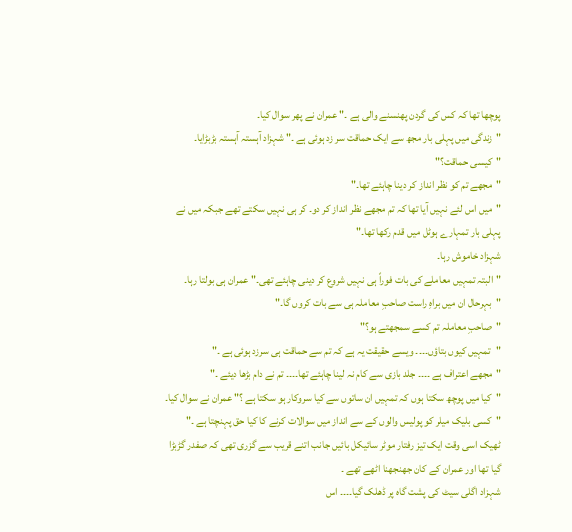پوچھا تھا کہ کس کی گردن پھنسنے والی ہے ۔" عمران نے پھر سوال کیا۔
"زندگی میں پہلی بار مجھ سے ایک حماقت سر زد ہوئی ہے ۔" شہزاد آہستہ آہستہ بڑبڑایا۔
"کیسی حماقت؟"
"مجھے تم کو نظر انداز کر دینا چاہئے تھا۔"
"میں اس لئے نہیں آیا تھا کہ تم مجھے نظر انداز کر دو۔ کر ہی نہیں سکتے تھے جبکہ میں نے پہلی بار تمہارے ہوٹل میں قدم رکھا تھا۔"
شہزاد خاموش رہا۔
"البتہ تمہیں معاملے کی بات فوراً ہی نہیں شروع کر دینی چاہئے تھی۔" عمران ہی بولتا رہا۔ "بہرحال ان میں براہِ راست صاحبِ معاملہ ہی سے بات کروں گا۔"
"صاحبِ معاملہ تم کسے سمجھتے ہو؟"
"تمہیں کیوں بتاؤں۔۔۔۔ ویسے حقیقت یہ ہے کہ تم سے حماقت ہی سرزد ہوئی ہے ۔"
"مجھے اعتراف ہے ۔۔۔۔ جلد بازی سے کام نہ لینا چاہئے تھا۔۔۔۔ تم نے دام بڑھا دیئے ۔"
"کیا میں پوچھ سکتا ہوں کہ تمہیں ان ساتوں سے کیا سروکار ہو سکتا ہے ؟" عمران نے سوال کیا۔
"کسی بلیک میلر کو پولیس والوں کے سے انداز میں سوالات کرنے کا کیا حق پہنچتا ہے ۔"
ٹھیک اسی وقت ایک تیز رفتار موٹر سائیکل بائیں جانب اتنے قریب سے گزری تھی کہ صفدر گڑبڑا گیا تھا اور عمران کے کان جھنجھنا اٹھے تھے ۔
شہزاد اگلی سیٹ کی پشت گاہ پر ڈھلک گیا۔۔۔۔ اس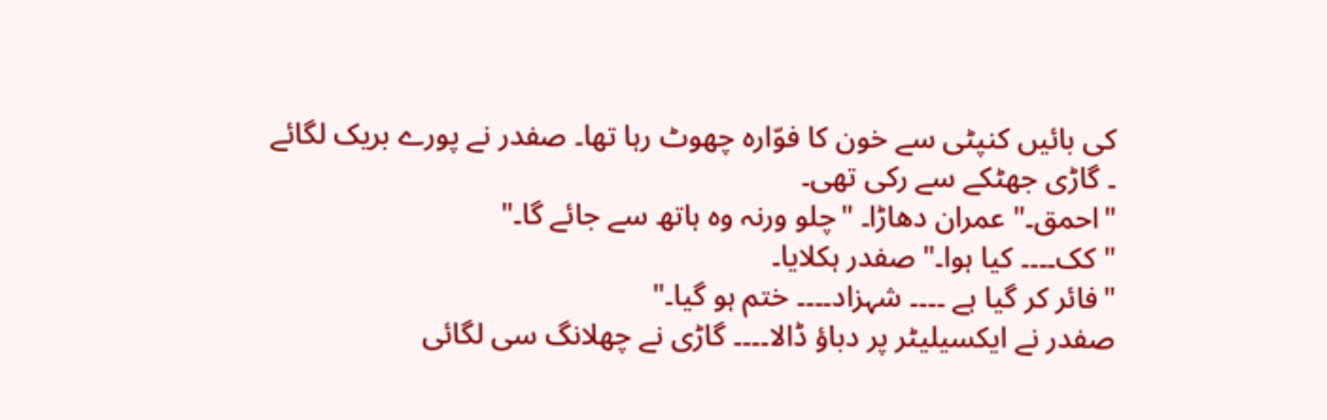کی بائیں کنپٹی سے خون کا فوّارہ چھوٹ رہا تھا۔ صفدر نے پورے بریک لگائے ۔ گاڑی جھٹکے سے رکی تھی۔
"احمق۔" عمران دھاڑا۔ "چلو ورنہ وہ ہاتھ سے جائے گا۔"
"کک۔۔۔۔ کیا ہوا۔" صفدر ہکلایا۔
"فائر کر گیا ہے ۔۔۔۔ شہزاد۔۔۔۔ ختم ہو گیا۔"
صفدر نے ایکسیلیٹر پر دباؤ ڈالا۔۔۔۔ گاڑی نے چھلانگ سی لگائی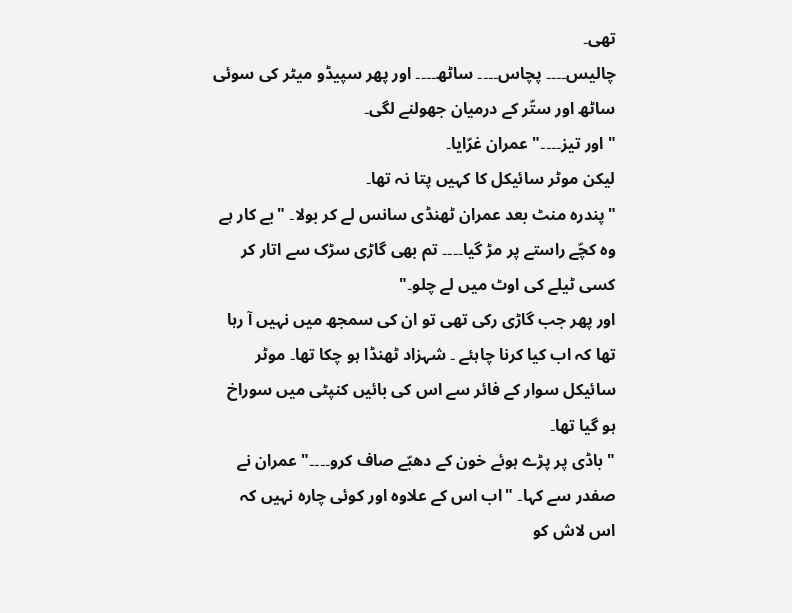تھی۔
چالیس۔۔۔۔ پچاس۔۔۔۔ ساٹھ۔۔۔۔ اور پھر سپیڈو میٹر کی سوئی ساٹھ اور ستّر کے درمیان جھولنے لگی۔
"اور تیز۔۔۔۔" عمران غرّایا۔
لیکن موٹر سائیکل کا کہیں پتا نہ تھا۔
"پندرہ منٹ بعد عمران ٹھنڈی سانس لے کر بولا۔ "بے کار ہے وہ کچّے راستے پر مڑ گیا۔۔۔۔ تم بھی گاڑی سڑک سے اتار کر کسی ٹیلے کی اوٹ میں لے چلو۔"
اور پھر جب گاڑی رکی تھی تو ان کی سمجھ میں نہیں آ رہا تھا کہ اب کیا کرنا چاہئے ۔ شہزاد ٹھنڈا ہو چکا تھا۔ موٹر سائیکل سوار کے فائر سے اس کی بائیں کنپٹی میں سوراخ ہو گیا تھا۔
"باڈی پر پڑے ہوئے خون کے دھبّے صاف کرو۔۔۔۔" عمران نے صفدر سے کہا۔ "اب اس کے علاوہ اور کوئی چارہ نہیں کہ اس لاش کو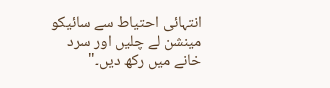انتہائی احتیاط سے سائیکو مینشن لے چلیں اور سرد خانے میں رکھ دیں۔"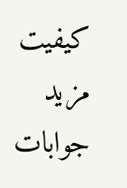کیفیت
مزید جوابات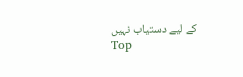کے لیے دستیاب نہیں
Top